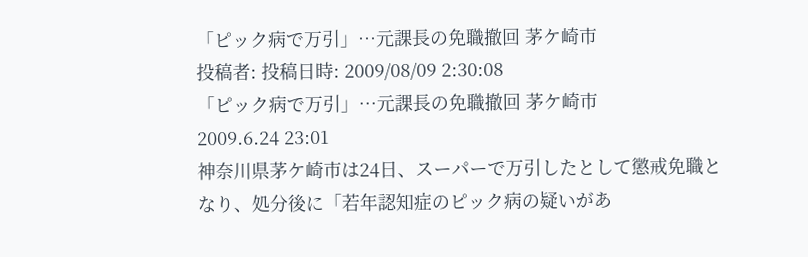「ピック病で万引」…元課長の免職撤回 茅ケ崎市
投稿者: 投稿日時: 2009/08/09 2:30:08
「ピック病で万引」…元課長の免職撤回 茅ケ崎市
2009.6.24 23:01
神奈川県茅ケ崎市は24日、スーパーで万引したとして懲戒免職となり、処分後に「若年認知症のピック病の疑いがあ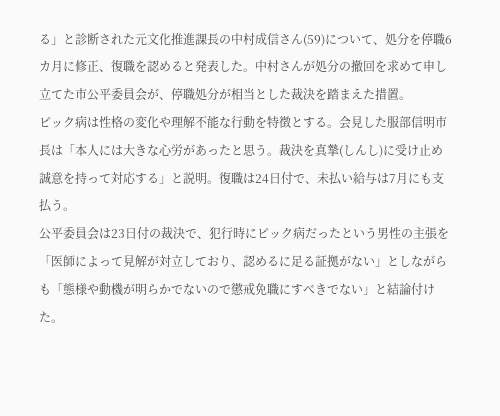る」と診断された元文化推進課長の中村成信さん(59)について、処分を停職6カ月に修正、復職を認めると発表した。中村さんが処分の撤回を求めて申し立てた市公平委員会が、停職処分が相当とした裁決を踏まえた措置。
ピック病は性格の変化や理解不能な行動を特徴とする。会見した服部信明市長は「本人には大きな心労があったと思う。裁決を真摯(しんし)に受け止め誠意を持って対応する」と説明。復職は24日付で、未払い給与は7月にも支払う。
公平委員会は23日付の裁決で、犯行時にピック病だったという男性の主張を「医師によって見解が対立しており、認めるに足る証拠がない」としながらも「態様や動機が明らかでないので懲戒免職にすべきでない」と結論付けた。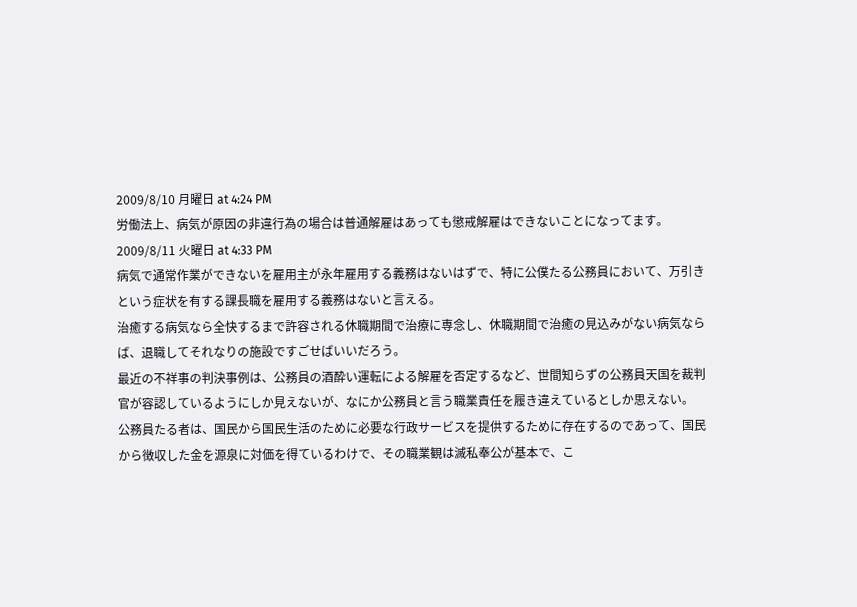2009/8/10 月曜日 at 4:24 PM
労働法上、病気が原因の非違行為の場合は普通解雇はあっても懲戒解雇はできないことになってます。
2009/8/11 火曜日 at 4:33 PM
病気で通常作業ができないを雇用主が永年雇用する義務はないはずで、特に公僕たる公務員において、万引きという症状を有する課長職を雇用する義務はないと言える。
治癒する病気なら全快するまで許容される休職期間で治療に専念し、休職期間で治癒の見込みがない病気ならば、退職してそれなりの施設ですごせばいいだろう。
最近の不祥事の判決事例は、公務員の酒酔い運転による解雇を否定するなど、世間知らずの公務員天国を裁判官が容認しているようにしか見えないが、なにか公務員と言う職業責任を履き違えているとしか思えない。
公務員たる者は、国民から国民生活のために必要な行政サービスを提供するために存在するのであって、国民から徴収した金を源泉に対価を得ているわけで、その職業観は滅私奉公が基本で、こ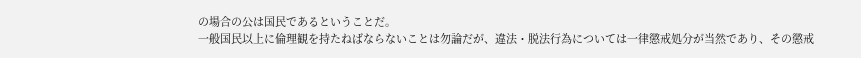の場合の公は国民であるということだ。
一般国民以上に倫理観を持たねばならないことは勿論だが、違法・脱法行為については一律懲戒処分が当然であり、その懲戒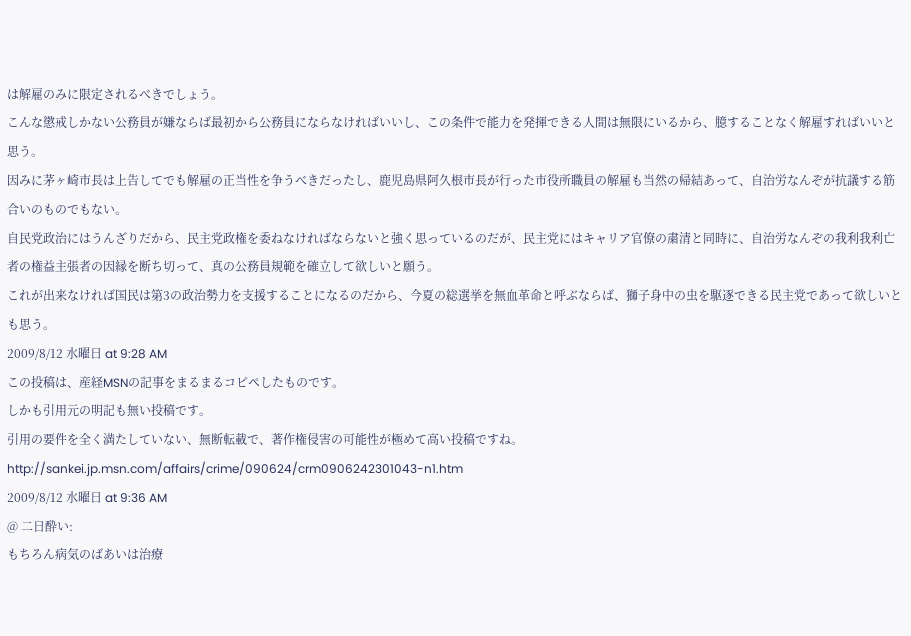は解雇のみに限定されるべきでしょう。
こんな懲戒しかない公務員が嫌ならば最初から公務員にならなければいいし、この条件で能力を発揮できる人間は無限にいるから、臆することなく解雇すればいいと思う。
因みに茅ヶ崎市長は上告してでも解雇の正当性を争うべきだったし、鹿児島県阿久根市長が行った市役所職員の解雇も当然の帰結あって、自治労なんぞが抗議する筋合いのものでもない。
自民党政治にはうんざりだから、民主党政権を委ねなければならないと強く思っているのだが、民主党にはキャリア官僚の粛清と同時に、自治労なんぞの我利我利亡者の権益主張者の因縁を断ち切って、真の公務員規範を確立して欲しいと願う。
これが出来なければ国民は第3の政治勢力を支援することになるのだから、今夏の総選挙を無血革命と呼ぶならば、獅子身中の虫を駆逐できる民主党であって欲しいとも思う。
2009/8/12 水曜日 at 9:28 AM
この投稿は、産経MSNの記事をまるまるコピペしたものです。
しかも引用元の明記も無い投稿です。
引用の要件を全く満たしていない、無断転載で、著作権侵害の可能性が極めて高い投稿ですね。
http://sankei.jp.msn.com/affairs/crime/090624/crm0906242301043-n1.htm
2009/8/12 水曜日 at 9:36 AM
@ 二日酔い:
もちろん病気のばあいは治療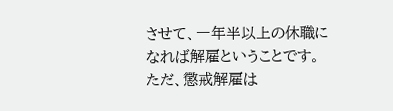させて、一年半以上の休職になれば解雇ということです。
ただ、懲戒解雇は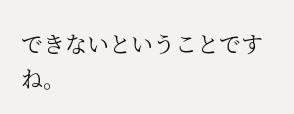できないということですね。